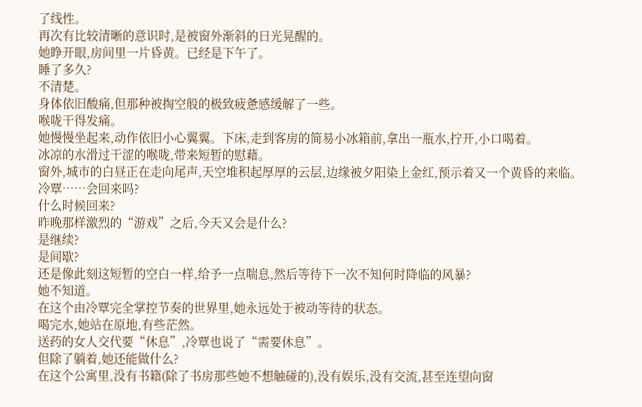了线性。
再次有比较清晰的意识时,是被窗外渐斜的日光晃醒的。
她睁开眼,房间里一片昏黄。已经是下午了。
睡了多久?
不清楚。
身体依旧酸痛,但那种被掏空般的极致疲惫感缓解了一些。
喉咙干得发痛。
她慢慢坐起来,动作依旧小心翼翼。下床,走到客房的简易小冰箱前,拿出一瓶水,拧开,小口喝着。
冰凉的水滑过干涩的喉咙,带来短暂的慰藉。
窗外,城市的白昼正在走向尾声,天空堆积起厚厚的云层,边缘被夕阳染上金红,预示着又一个黄昏的来临。
冷覃……会回来吗?
什么时候回来?
昨晚那样激烈的“游戏”之后,今天又会是什么?
是继续?
是间歇?
还是像此刻这短暂的空白一样,给予一点喘息,然后等待下一次不知何时降临的风暴?
她不知道。
在这个由冷覃完全掌控节奏的世界里,她永远处于被动等待的状态。
喝完水,她站在原地,有些茫然。
送药的女人交代要“休息”,冷覃也说了“需要休息”。
但除了躺着,她还能做什么?
在这个公寓里,没有书籍(除了书房那些她不想触碰的),没有娱乐,没有交流,甚至连望向窗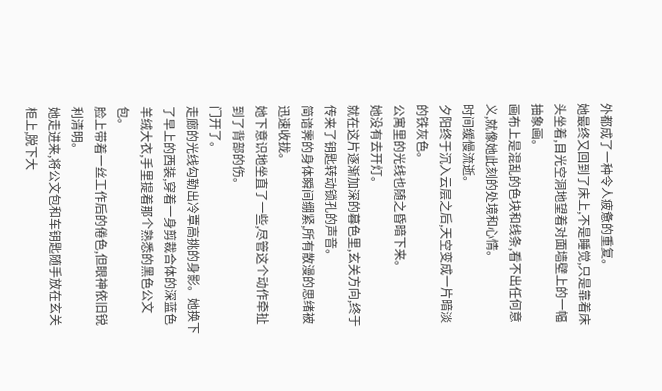外都成了一种令人疲惫的重复。
她最终又回到了床上,不是睡觉,只是靠着床头坐着,目光空洞地望着对面墙壁上的一幅抽象画。
画布上是混乱的色块和线条,看不出任何意义,就像她此刻的处境和心情。
时间缓慢流逝。
夕阳终于沉入云层之后,天空变成一片暗淡的铁灰色。
公寓里的光线也随之昏暗下来。
她没有去开灯。
就在这片逐渐加深的暮色里,玄关方向,终于传来了钥匙转动锁孔的声音。
简谙霁的身体瞬间绷紧,所有散漫的思绪被迅速收拢。
她下意识地坐直了一些,尽管这个动作牵扯到了背部的伤。
门开了。
走廊的光线勾勒出冷覃高挑的身影。她换下了早上的西装,穿着一身剪裁合体的深蓝色羊绒大衣,手里提着那个熟悉的黑色公文包。
脸上带着一丝工作后的倦色,但眼神依旧锐利清明。
她走进来,将公文包和车钥匙随手放在玄关柜上,脱下大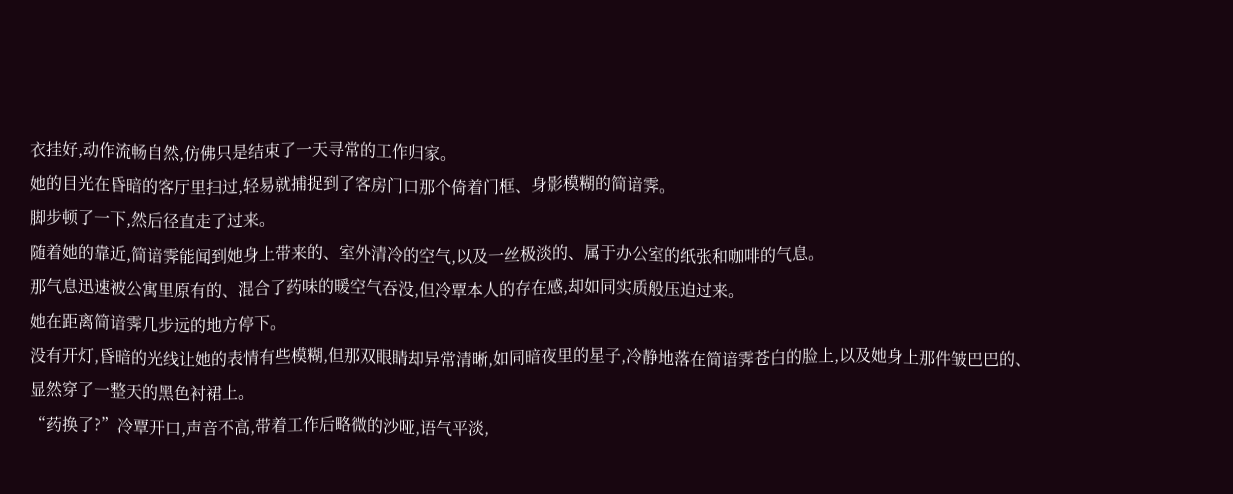衣挂好,动作流畅自然,仿佛只是结束了一天寻常的工作归家。
她的目光在昏暗的客厅里扫过,轻易就捕捉到了客房门口那个倚着门框、身影模糊的简谙霁。
脚步顿了一下,然后径直走了过来。
随着她的靠近,简谙霁能闻到她身上带来的、室外清冷的空气,以及一丝极淡的、属于办公室的纸张和咖啡的气息。
那气息迅速被公寓里原有的、混合了药味的暖空气吞没,但冷覃本人的存在感,却如同实质般压迫过来。
她在距离简谙霁几步远的地方停下。
没有开灯,昏暗的光线让她的表情有些模糊,但那双眼睛却异常清晰,如同暗夜里的星子,冷静地落在简谙霁苍白的脸上,以及她身上那件皱巴巴的、显然穿了一整天的黑色衬裙上。
“药换了?”冷覃开口,声音不高,带着工作后略微的沙哑,语气平淡,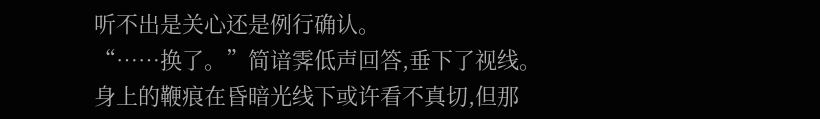听不出是关心还是例行确认。
“……换了。”简谙霁低声回答,垂下了视线。
身上的鞭痕在昏暗光线下或许看不真切,但那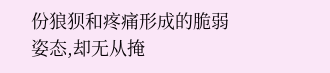份狼狈和疼痛形成的脆弱姿态,却无从掩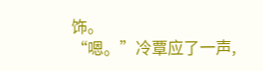饰。
“嗯。”冷覃应了一声,